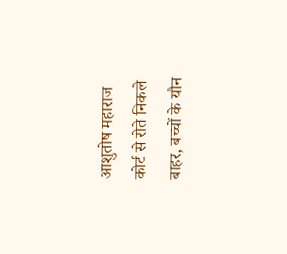आशुतोष महाराज कोर्ट से रोते निकले बाहर, बच्चों के यौन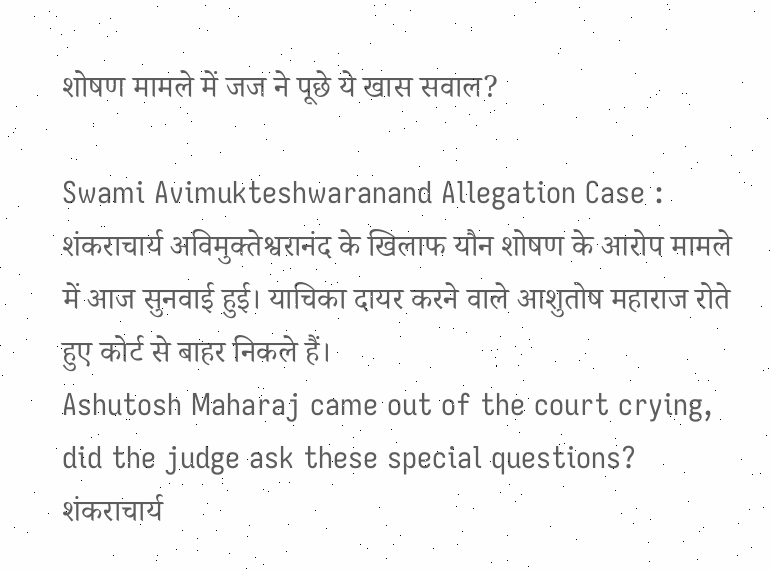शोषण मामले में जज ने पूछे ये खास सवाल?

Swami Avimukteshwaranand Allegation Case : शंकराचार्य अविमुक्तेश्वरानंद के खिलाफ यौन शोषण के आरोप मामले में आज सुनवाई हुई। याचिका दायर करने वाले आशुतोष महाराज रोते हुए कोर्ट से बाहर निकले हैं।
Ashutosh Maharaj came out of the court crying, did the judge ask these special questions?
शंकराचार्य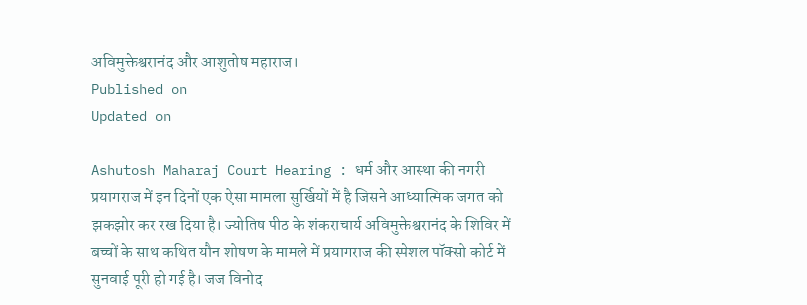अविमुक्तेश्वरानंद और आशुतोष महाराज।
Published on
Updated on

Ashutosh Maharaj Court Hearing : धर्म और आस्था की नगरी प्रयागराज में इन दिनों एक ऐसा मामला सुर्खियों में है जिसने आध्यात्मिक जगत को झकझोर कर रख दिया है। ज्योतिष पीठ के शंकराचार्य अविमुक्तेश्वरानंद के शिविर में बच्चों के साथ कथित यौन शोषण के मामले में प्रयागराज की स्पेशल पॉक्सो कोर्ट में सुनवाई पूरी हो गई है। जज विनोद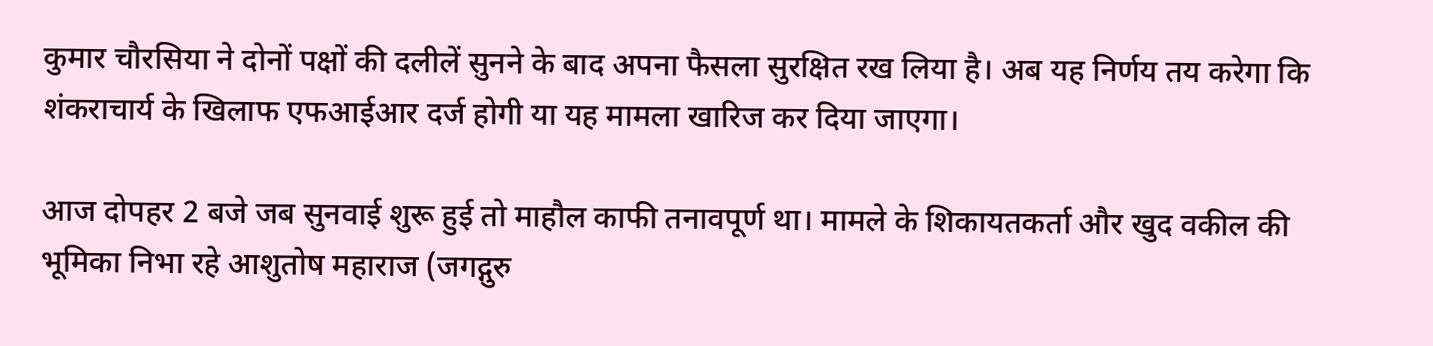कुमार चौरसिया ने दोनों पक्षों की दलीलें सुनने के बाद अपना फैसला सुरक्षित रख लिया है। अब यह निर्णय तय करेगा कि शंकराचार्य के खिलाफ एफआईआर दर्ज होगी या यह मामला खारिज कर दिया जाएगा।

आज दोपहर 2 बजे जब सुनवाई शुरू हुई तो माहौल काफी तनावपूर्ण था। मामले के शिकायतकर्ता और खुद वकील की भूमिका निभा रहे आशुतोष महाराज (जगद्गुरु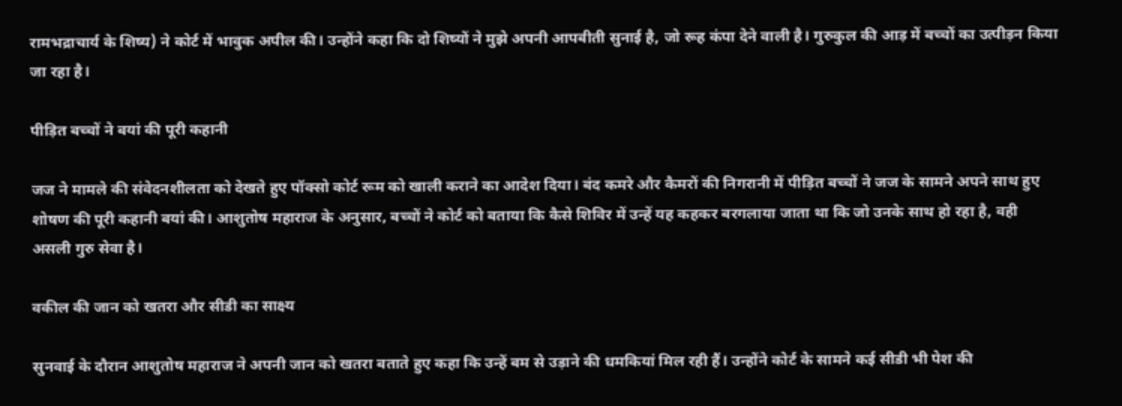रामभद्राचार्य के शिष्य) ने कोर्ट में भावुक अपील की। उन्होंने कहा कि दो शिष्यों ने मुझे अपनी आपबीती सुनाई है, जो रूह कंपा देने वाली है। गुरुकुल की आड़ में बच्चों का उत्पीड़न किया जा रहा है।

पीड़ित बच्चों ने बयां की पूरी कहानी

जज ने मामले की संवेदनशीलता को देखते हुए पॉक्सो कोर्ट रूम को खाली कराने का आदेश दिया। बंद कमरे और कैमरों की निगरानी में पीड़ित बच्चों ने जज के सामने अपने साथ हुए शोषण की पूरी कहानी बयां की। आशुतोष महाराज के अनुसार, बच्चों ने कोर्ट को बताया कि कैसे शिविर में उन्हें यह कहकर बरगलाया जाता था कि जो उनके साथ हो रहा है, वही असली गुरु सेवा है।

वकील की जान को खतरा और सीडी का साक्ष्य

सुनवाई के दौरान आशुतोष महाराज ने अपनी जान को खतरा बताते हुए कहा कि उन्हें बम से उड़ाने की धमकियां मिल रही हैं। उन्होंने कोर्ट के सामने कई सीडी भी पेश की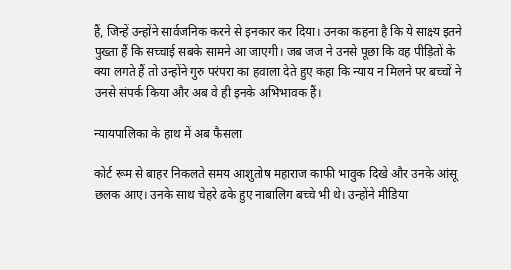हैं, जिन्हें उन्होंने सार्वजनिक करने से इनकार कर दिया। उनका कहना है कि ये साक्ष्य इतने पुख्ता हैं कि सच्चाई सबके सामने आ जाएगी। जब जज ने उनसे पूछा कि वह पीड़ितों के क्या लगते हैं तो उन्होंने गुरु परंपरा का हवाला देते हुए कहा कि न्याय न मिलने पर बच्चों ने उनसे संपर्क किया और अब वे ही इनके अभिभावक हैं।

न्यायपालिका के हाथ में अब फैसला

कोर्ट रूम से बाहर निकलते समय आशुतोष महाराज काफी भावुक दिखे और उनके आंसू छलक आए। उनके साथ चेहरे ढके हुए नाबालिग बच्चे भी थे। उन्होंने मीडिया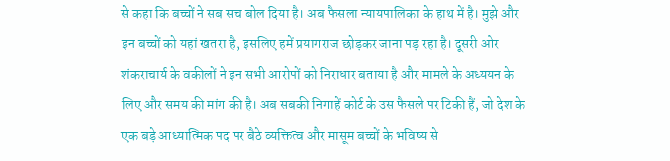से कहा कि बच्चों ने सब सच बोल दिया है। अब फैसला न्यायपालिका के हाथ में है। मुझे और इन बच्चों को यहां खतरा है, इसलिए हमें प्रयागराज छोड़कर जाना पड़ रहा है। दूसरी ओर शंकराचार्य के वकीलों ने इन सभी आरोपों को निराधार बताया है और मामले के अध्ययन के लिए और समय की मांग की है। अब सबकी निगाहें कोर्ट के उस फैसले पर टिकी हैं, जो देश के एक बड़े आध्यात्मिक पद पर बैठे व्यक्तित्व और मासूम बच्चों के भविष्य से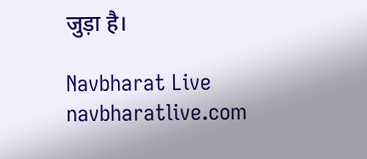जुड़ा है।

Navbharat Live
navbharatlive.com